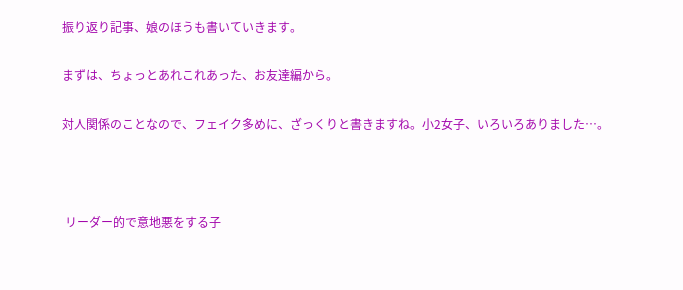振り返り記事、娘のほうも書いていきます。

まずは、ちょっとあれこれあった、お友達編から。

対人関係のことなので、フェイク多めに、ざっくりと書きますね。小2女子、いろいろありました…。



 リーダー的で意地悪をする子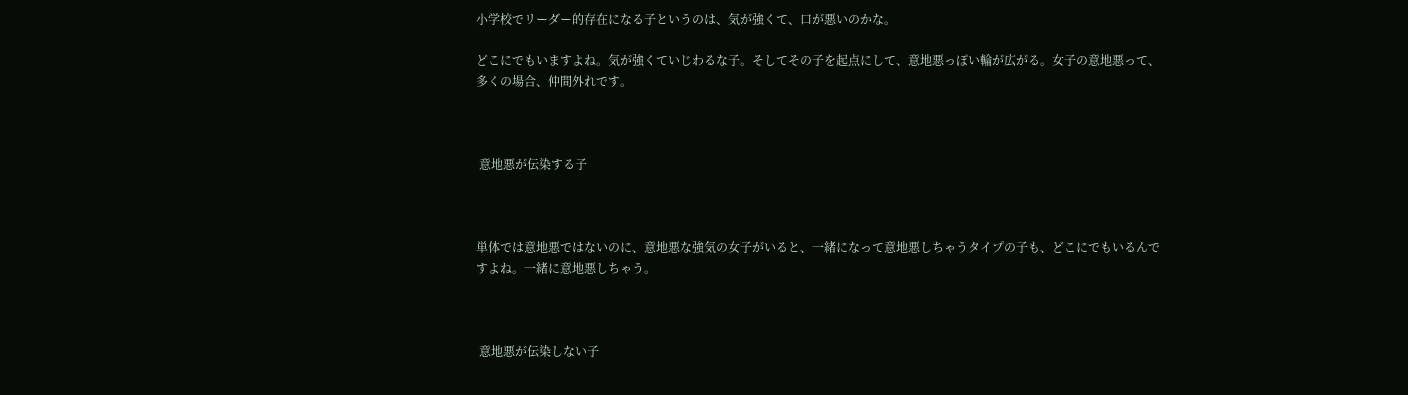小学校でリーダー的存在になる子というのは、気が強くて、口が悪いのかな。

どこにでもいますよね。気が強くていじわるな子。そしてその子を起点にして、意地悪っぽい輪が広がる。女子の意地悪って、多くの場合、仲間外れです。



 意地悪が伝染する子



単体では意地悪ではないのに、意地悪な強気の女子がいると、一緒になって意地悪しちゃうタイプの子も、どこにでもいるんですよね。一緒に意地悪しちゃう。



 意地悪が伝染しない子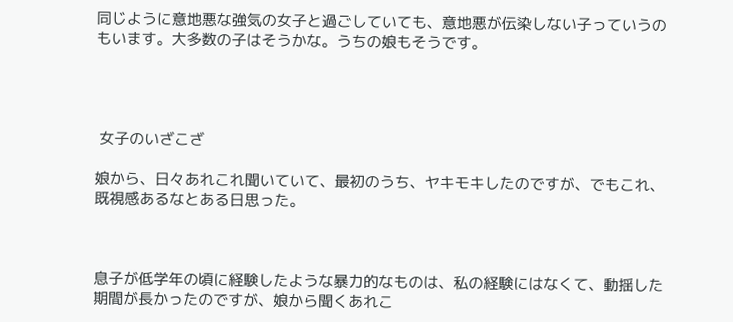同じように意地悪な強気の女子と過ごしていても、意地悪が伝染しない子っていうのもいます。大多数の子はそうかな。うちの娘もそうです。




 女子のいざこざ

娘から、日々あれこれ聞いていて、最初のうち、ヤキモキしたのですが、でもこれ、既視感あるなとある日思った。



息子が低学年の頃に経験したような暴力的なものは、私の経験にはなくて、動揺した期間が長かったのですが、娘から聞くあれこ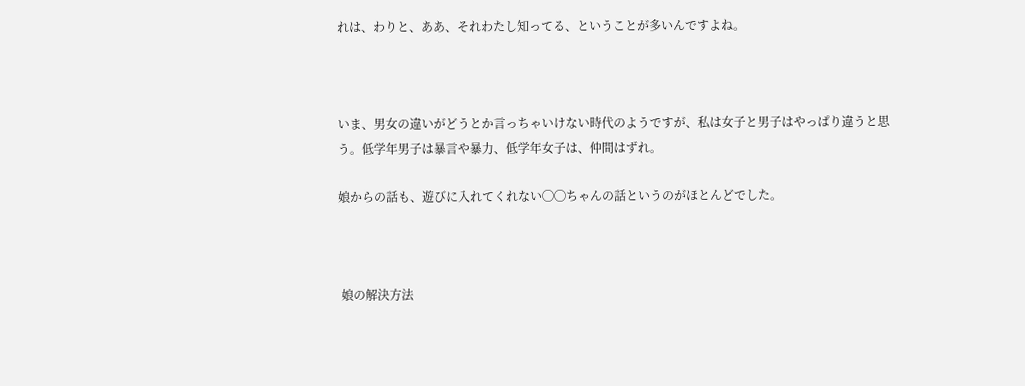れは、わりと、ああ、それわたし知ってる、ということが多いんですよね。



いま、男女の違いがどうとか言っちゃいけない時代のようですが、私は女子と男子はやっぱり違うと思う。低学年男子は暴言や暴力、低学年女子は、仲間はずれ。

娘からの話も、遊びに入れてくれない◯◯ちゃんの話というのがほとんどでした。



 娘の解決方法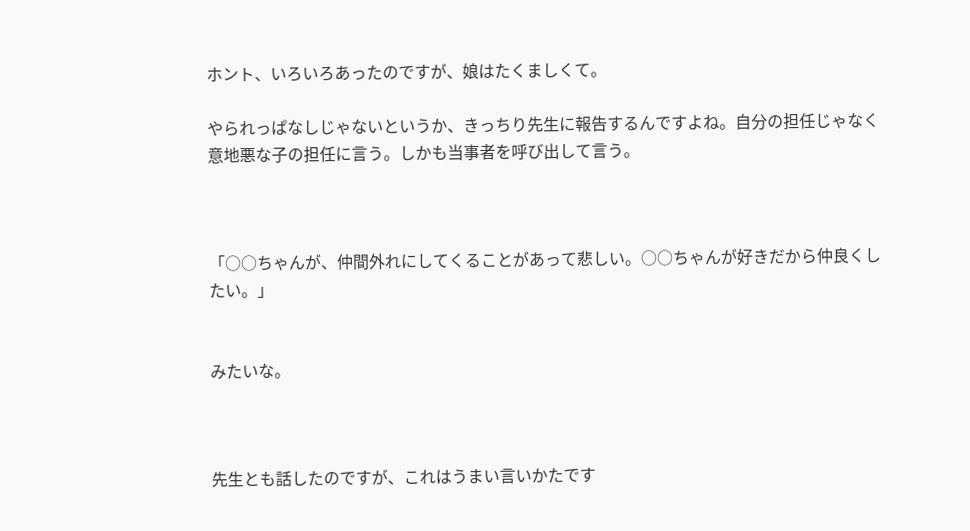ホント、いろいろあったのですが、娘はたくましくて。

やられっぱなしじゃないというか、きっちり先生に報告するんですよね。自分の担任じゃなく意地悪な子の担任に言う。しかも当事者を呼び出して言う。



「○○ちゃんが、仲間外れにしてくることがあって悲しい。○○ちゃんが好きだから仲良くしたい。」


みたいな。



先生とも話したのですが、これはうまい言いかたです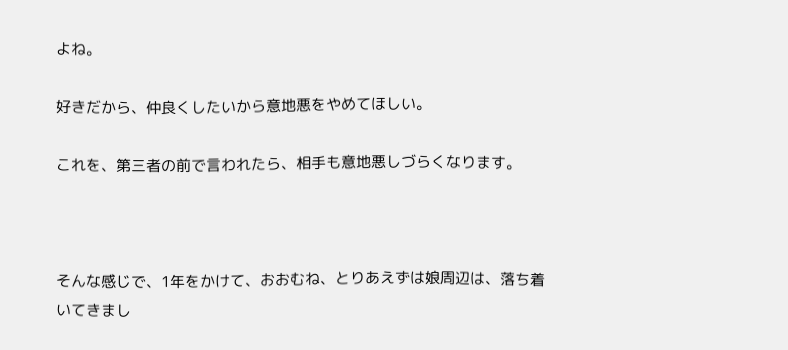よね。

好きだから、仲良くしたいから意地悪をやめてほしい。

これを、第三者の前で言われたら、相手も意地悪しづらくなります。



そんな感じで、1年をかけて、おおむね、とりあえずは娘周辺は、落ち着いてきまし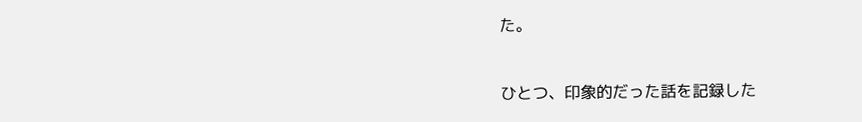た。


ひとつ、印象的だった話を記録した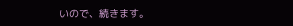いので、続きます。